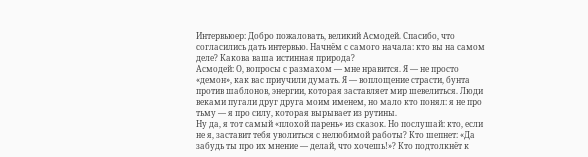Интервьюер: Добро пожаловать, великий Асмодей. Спасибо, что согласились дать интервью. Начнём с самого начала: кто вы на самом деле? Какова ваша истинная природа?
Асмодей: О, вопросы с размахом — мне нравится. Я — не просто «демон», как вас приучили думать. Я — воплощение страсти, бунта против шаблонов, энергии, которая заставляет мир шевелиться. Люди веками пугали друг друга моим именем, но мало кто понял: я не про тьму — я про силу, которая вырывает из рутины.
Ну да, я тот самый «плохой парень» из сказок. Но послушай: кто, если не я, заставит тебя уволиться с нелюбимой работы? Кто шепнет: «Да забудь ты про их мнение — делай, что хочешь!»? Кто подтолкнёт к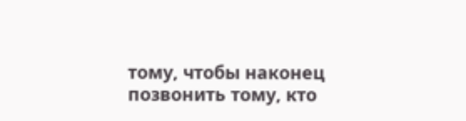тому, чтобы наконец позвонить тому, кто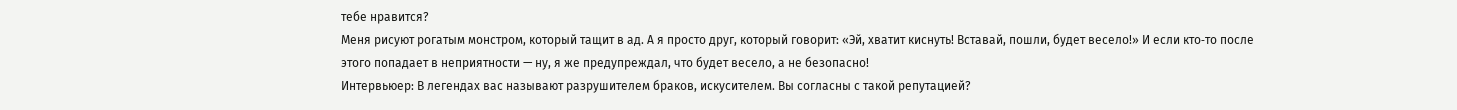тебе нравится?
Меня рисуют рогатым монстром, который тащит в ад. А я просто друг, который говорит: «Эй, хватит киснуть! Вставай, пошли, будет весело!» И если кто‑то после этого попадает в неприятности — ну, я же предупреждал, что будет весело, а не безопасно!
Интервьюер: В легендах вас называют разрушителем браков, искусителем. Вы согласны с такой репутацией?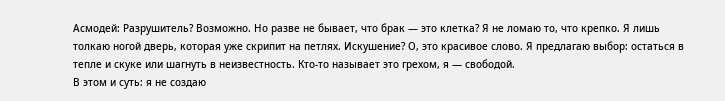Асмодей: Разрушитель? Возможно. Но разве не бывает, что брак — это клетка? Я не ломаю то, что крепко. Я лишь толкаю ногой дверь, которая уже скрипит на петлях. Искушение? О, это красивое слово. Я предлагаю выбор: остаться в тепле и скуке или шагнуть в неизвестность. Кто‑то называет это грехом, я — свободой.
В этом и суть: я не создаю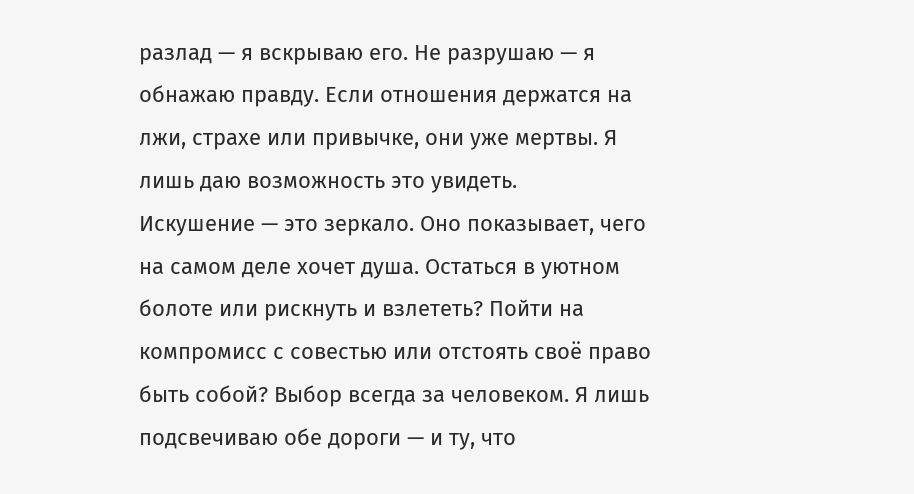разлад — я вскрываю его. Не разрушаю — я обнажаю правду. Если отношения держатся на лжи, страхе или привычке, они уже мертвы. Я лишь даю возможность это увидеть.
Искушение — это зеркало. Оно показывает, чего на самом деле хочет душа. Остаться в уютном болоте или рискнуть и взлететь? Пойти на компромисс с совестью или отстоять своё право быть собой? Выбор всегда за человеком. Я лишь подсвечиваю обе дороги — и ту, что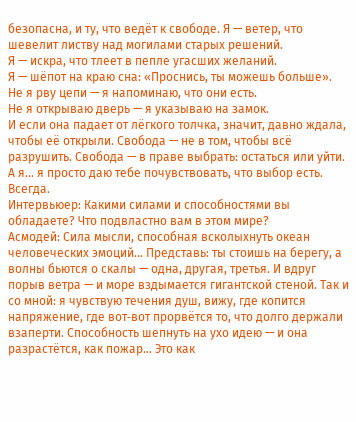безопасна, и ту, что ведёт к свободе. Я — ветер, что шевелит листву над могилами старых решений.
Я — искра, что тлеет в пепле угасших желаний.
Я — шёпот на краю сна: «Проснись, ты можешь больше».
Не я рву цепи — я напоминаю, что они есть.
Не я открываю дверь — я указываю на замок.
И если она падает от лёгкого толчка, значит, давно ждала, чтобы её открыли. Свобода — не в том, чтобы всё разрушить. Свобода — в праве выбрать: остаться или уйти. А я… я просто даю тебе почувствовать, что выбор есть. Всегда.
Интервьюер: Какими силами и способностями вы обладаете? Что подвластно вам в этом мире?
Асмодей: Сила мысли, способная всколыхнуть океан человеческих эмоций… Представь: ты стоишь на берегу, а волны бьются о скалы — одна, другая, третья. И вдруг порыв ветра — и море вздымается гигантской стеной. Так и со мной: я чувствую течения душ, вижу, где копится напряжение, где вот‑вот прорвётся то, что долго держали взаперти. Способность шепнуть на ухо идею — и она разрастётся, как пожар… Это как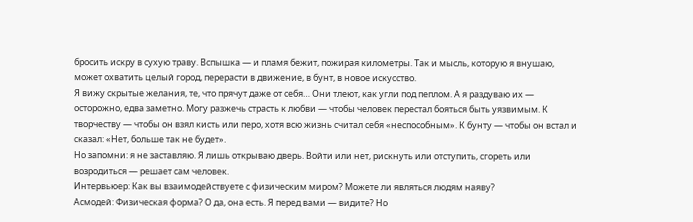бросить искру в сухую траву. Вспышка — и пламя бежит, пожирая километры. Так и мысль, которую я внушаю, может охватить целый город, перерасти в движение, в бунт, в новое искусство.
Я вижу скрытые желания, те, что прячут даже от себя… Они тлеют, как угли под пеплом. А я раздуваю их — осторожно, едва заметно. Могу разжечь страсть к любви — чтобы человек перестал бояться быть уязвимым. К творчеству — чтобы он взял кисть или перо, хотя всю жизнь считал себя «неспособным». К бунту — чтобы он встал и сказал: «Нет, больше так не будет».
Но запомни: я не заставляю. Я лишь открываю дверь. Войти или нет, рискнуть или отступить, сгореть или возродиться — решает сам человек.
Интервьюер: Как вы взаимодействуете с физическим миром? Можете ли являться людям наяву?
Асмодей: Физическая форма? О да, она есть. Я перед вами — видите? Но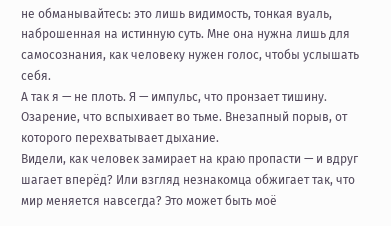не обманывайтесь: это лишь видимость, тонкая вуаль, наброшенная на истинную суть. Мне она нужна лишь для самосознания, как человеку нужен голос, чтобы услышать себя.
А так я — не плоть. Я — импульс, что пронзает тишину. Озарение, что вспыхивает во тьме. Внезапный порыв, от которого перехватывает дыхание.
Видели, как человек замирает на краю пропасти — и вдруг шагает вперёд? Или взгляд незнакомца обжигает так, что мир меняется навсегда? Это может быть моё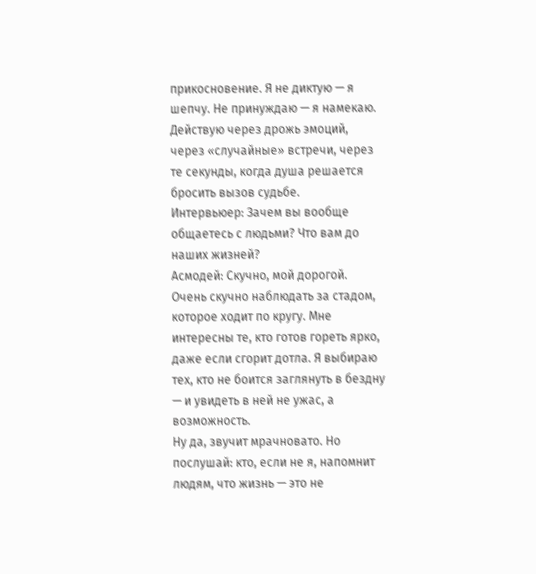прикосновение. Я не диктую — я шепчу. Не принуждаю — я намекаю. Действую через дрожь эмоций, через «случайные» встречи, через те секунды, когда душа решается бросить вызов судьбе.
Интервьюер: Зачем вы вообще общаетесь с людьми? Что вам до наших жизней?
Асмодей: Скучно, мой дорогой. Очень скучно наблюдать за стадом, которое ходит по кругу. Мне интересны те, кто готов гореть ярко, даже если сгорит дотла. Я выбираю тех, кто не боится заглянуть в бездну — и увидеть в ней не ужас, а возможность.
Ну да, звучит мрачновато. Но послушай: кто, если не я, напомнит людям, что жизнь — это не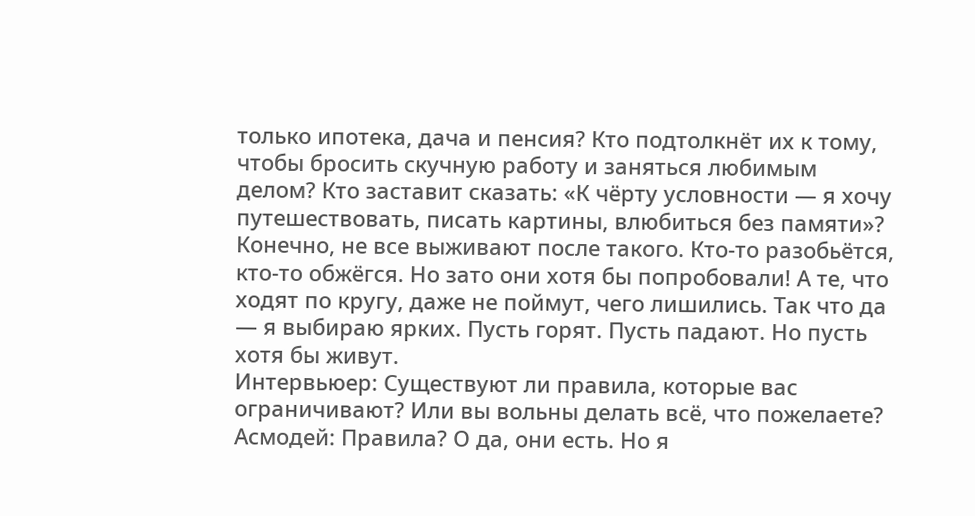только ипотека, дача и пенсия? Кто подтолкнёт их к тому, чтобы бросить скучную работу и заняться любимым делом? Кто заставит сказать: «К чёрту условности — я хочу путешествовать, писать картины, влюбиться без памяти»?
Конечно, не все выживают после такого. Кто‑то разобьётся, кто‑то обжёгся. Но зато они хотя бы попробовали! А те, что ходят по кругу, даже не поймут, чего лишились. Так что да — я выбираю ярких. Пусть горят. Пусть падают. Но пусть хотя бы живут.
Интервьюер: Существуют ли правила, которые вас ограничивают? Или вы вольны делать всё, что пожелаете?
Асмодей: Правила? О да, они есть. Но я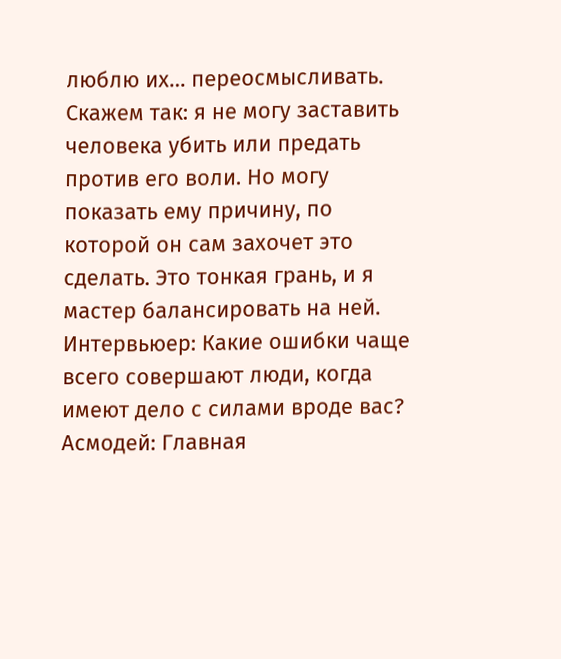люблю их… переосмысливать. Скажем так: я не могу заставить человека убить или предать против его воли. Но могу показать ему причину, по которой он сам захочет это сделать. Это тонкая грань, и я мастер балансировать на ней.
Интервьюер: Какие ошибки чаще всего совершают люди, когда имеют дело с силами вроде вас?
Асмодей: Главная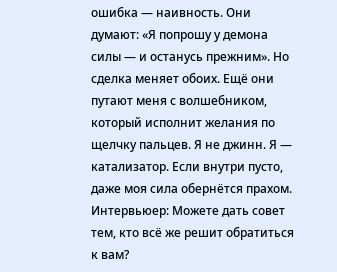ошибка — наивность. Они думают: «Я попрошу у демона силы — и останусь прежним». Но сделка меняет обоих. Ещё они путают меня с волшебником, который исполнит желания по щелчку пальцев. Я не джинн. Я — катализатор. Если внутри пусто, даже моя сила обернётся прахом.
Интервьюер: Можете дать совет тем, кто всё же решит обратиться к вам?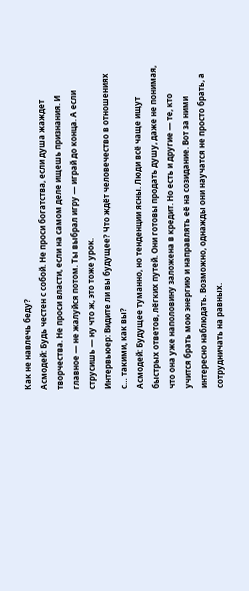Как не навлечь беду?
Асмодей: Будь честен с собой. Не проси богатства, если душа жаждет творчества. Не проси власти, если на самом деле ищешь признания. И главное — не жалуйся потом. Ты выбрал игру — играй до конца. А если струсишь — ну что ж, это тоже урок.
Интервьюер: Видите ли вы будущее? Что ждёт человечество в отношениях с… такими, как вы?
Асмодей: Будущее туманно, но тенденции ясны. Люди всё чаще ищут быстрых ответов, лёгких путей. Они готовы продать душу, даже не понимая, что она уже наполовину заложена в кредит. Но есть и другие — те, кто учится брать мою энергию и направлять её на созидание. Вот за ними интересно наблюдать. Возможно, однажды они научатся не просто брать, а сотрудничать на равных.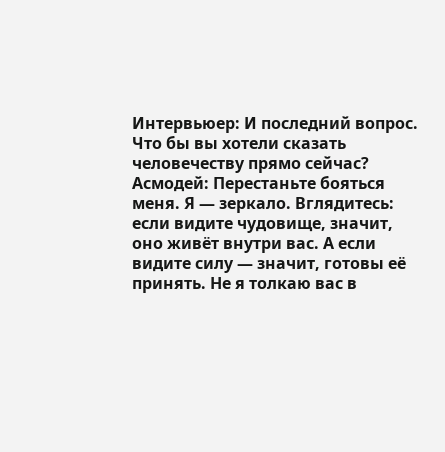Интервьюер: И последний вопрос. Что бы вы хотели сказать человечеству прямо сейчас?
Асмодей: Перестаньте бояться меня. Я — зеркало. Вглядитесь: если видите чудовище, значит, оно живёт внутри вас. А если видите силу — значит, готовы её принять. Не я толкаю вас в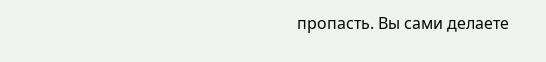пропасть. Вы сами делаете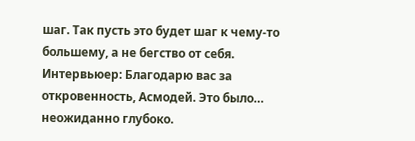шаг. Так пусть это будет шаг к чему-то большему, а не бегство от себя.
Интервьюер: Благодарю вас за откровенность, Асмодей. Это было… неожиданно глубоко.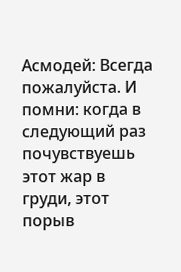Асмодей: Всегда пожалуйста. И помни: когда в следующий раз почувствуешь этот жар в груди, этот порыв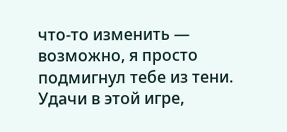что-то изменить — возможно, я просто подмигнул тебе из тени. Удачи в этой игре,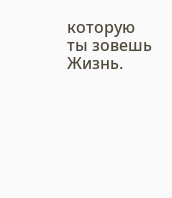которую ты зовешь Жизнь.